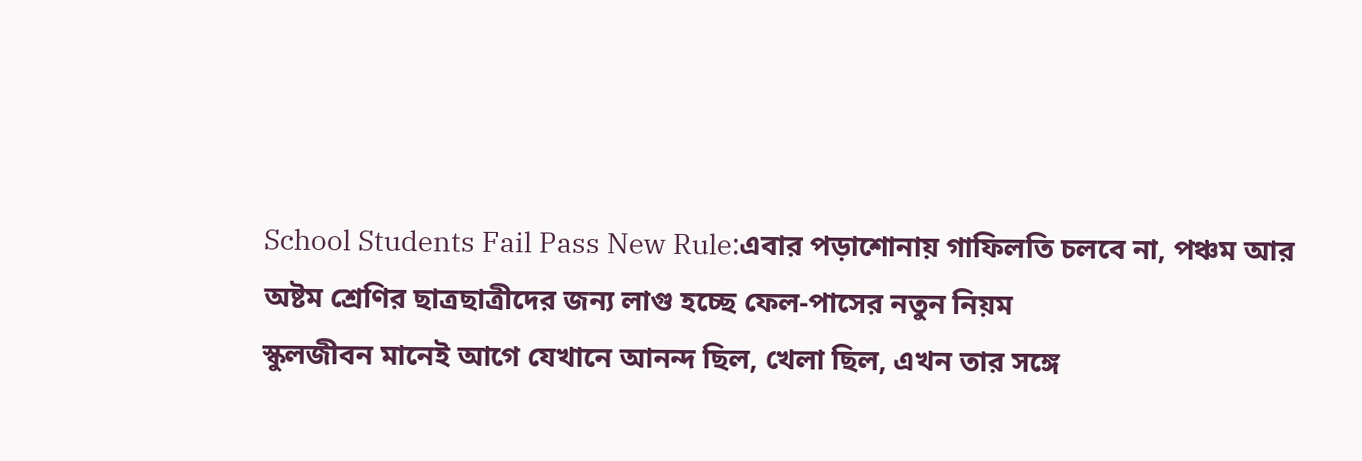School Students Fail Pass New Rule:এবার পড়াশোনায় গাফিলতি চলবে না, পঞ্চম আর অষ্টম শ্রেণির ছাত্রছাত্রীদের জন্য লাগু হচ্ছে ফেল-পাসের নতুন নিয়ম
স্কুলজীবন মানেই আগে যেখানে আনন্দ ছিল, খেলা ছিল, এখন তার সঙ্গে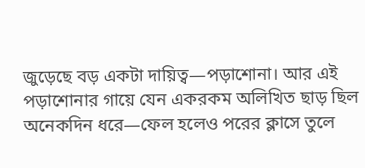জুড়েছে বড় একটা দায়িত্ব—পড়াশোনা। আর এই পড়াশোনার গায়ে যেন একরকম অলিখিত ছাড় ছিল অনেকদিন ধরে—ফেল হলেও পরের ক্লাসে তুলে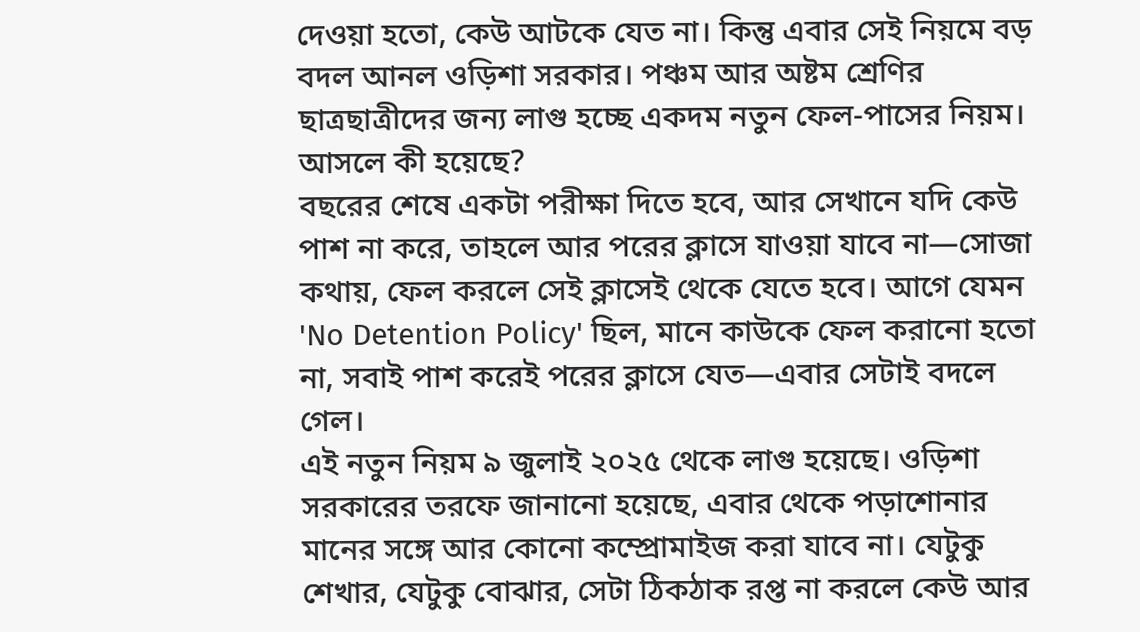দেওয়া হতো, কেউ আটকে যেত না। কিন্তু এবার সেই নিয়মে বড় বদল আনল ওড়িশা সরকার। পঞ্চম আর অষ্টম শ্রেণির ছাত্রছাত্রীদের জন্য লাগু হচ্ছে একদম নতুন ফেল-পাসের নিয়ম।
আসলে কী হয়েছে?
বছরের শেষে একটা পরীক্ষা দিতে হবে, আর সেখানে যদি কেউ পাশ না করে, তাহলে আর পরের ক্লাসে যাওয়া যাবে না—সোজা কথায়, ফেল করলে সেই ক্লাসেই থেকে যেতে হবে। আগে যেমন 'No Detention Policy' ছিল, মানে কাউকে ফেল করানো হতো না, সবাই পাশ করেই পরের ক্লাসে যেত—এবার সেটাই বদলে গেল।
এই নতুন নিয়ম ৯ জুলাই ২০২৫ থেকে লাগু হয়েছে। ওড়িশা সরকারের তরফে জানানো হয়েছে, এবার থেকে পড়াশোনার মানের সঙ্গে আর কোনো কম্প্রোমাইজ করা যাবে না। যেটুকু শেখার, যেটুকু বোঝার, সেটা ঠিকঠাক রপ্ত না করলে কেউ আর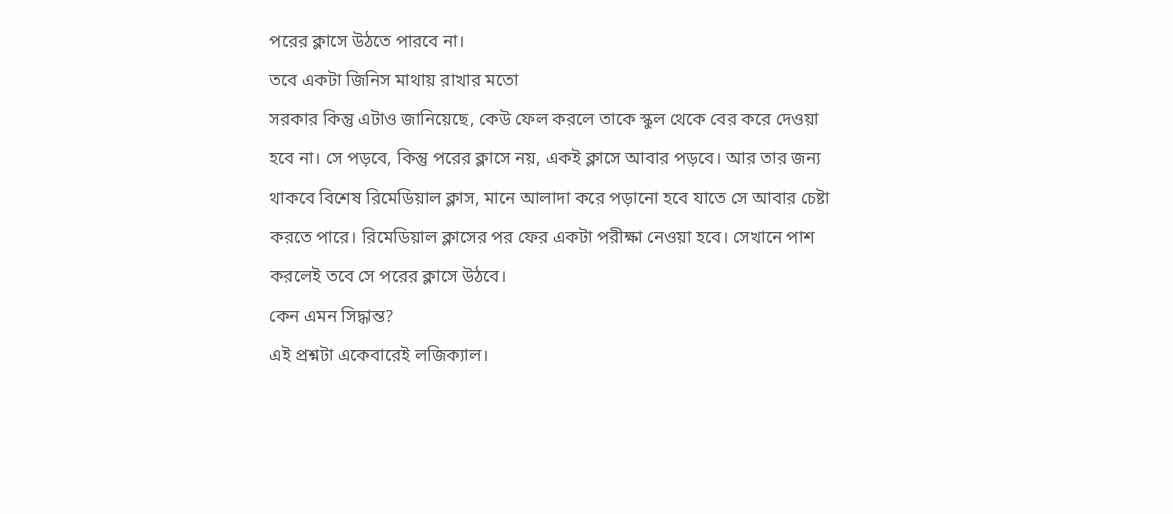পরের ক্লাসে উঠতে পারবে না।
তবে একটা জিনিস মাথায় রাখার মতো
সরকার কিন্তু এটাও জানিয়েছে, কেউ ফেল করলে তাকে স্কুল থেকে বের করে দেওয়া হবে না। সে পড়বে, কিন্তু পরের ক্লাসে নয়, একই ক্লাসে আবার পড়বে। আর তার জন্য থাকবে বিশেষ রিমেডিয়াল ক্লাস, মানে আলাদা করে পড়ানো হবে যাতে সে আবার চেষ্টা করতে পারে। রিমেডিয়াল ক্লাসের পর ফের একটা পরীক্ষা নেওয়া হবে। সেখানে পাশ করলেই তবে সে পরের ক্লাসে উঠবে।
কেন এমন সিদ্ধান্ত?
এই প্রশ্নটা একেবারেই লজিক্যাল।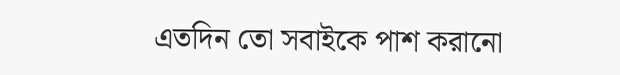এতদিন তো সবাইকে পাশ করানো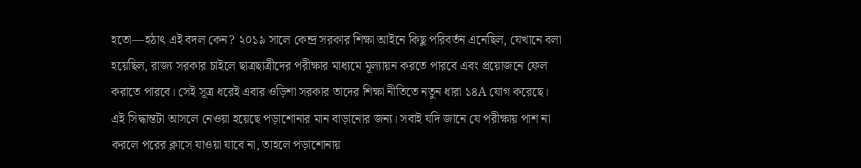হতো—হঠাৎ এই বদল কেন? ২০১৯ সালে কেন্দ্র সরকার শিক্ষা আইনে কিছু পরিবর্তন এনেছিল, যেখানে বলা হয়েছিল, রাজ্য সরকার চাইলে ছাত্রছাত্রীদের পরীক্ষার মাধ্যমে মূল্যায়ন করতে পারবে এবং প্রয়োজনে ফেল করাতে পারবে। সেই সূত্র ধরেই এবার ওড়িশা সরকার তাদের শিক্ষা নীতিতে নতুন ধারা ১৪A যোগ করেছে।
এই সিদ্ধান্তটা আসলে নেওয়া হয়েছে পড়াশোনার মান বাড়ানোর জন্য। সবাই যদি জানে যে পরীক্ষায় পাশ না করলে পরের ক্লাসে যাওয়া যাবে না, তাহলে পড়াশোনায়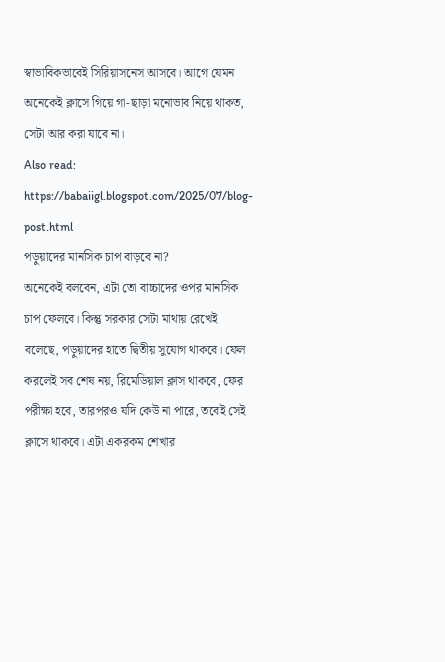স্বাভাবিকভাবেই সিরিয়াসনেস আসবে। আগে যেমন অনেকেই ক্লাসে গিয়ে গা-ছাড়া মনোভাব নিয়ে থাকত, সেটা আর করা যাবে না।
Also read: https://babaiigl.blogspot.com/2025/07/blog-post.html
পড়ুয়াদের মানসিক চাপ বাড়বে না?
অনেকেই বলবেন, এটা তো বাচ্চাদের ওপর মানসিক চাপ ফেলবে। কিন্তু সরকার সেটা মাথায় রেখেই বলেছে, পড়ুয়াদের হাতে দ্বিতীয় সুযোগ থাকবে। ফেল করলেই সব শেষ নয়, রিমেডিয়াল ক্লাস থাকবে, ফের পরীক্ষা হবে, তারপরও যদি কেউ না পারে, তবেই সেই ক্লাসে থাকবে। এটা একরকম শেখার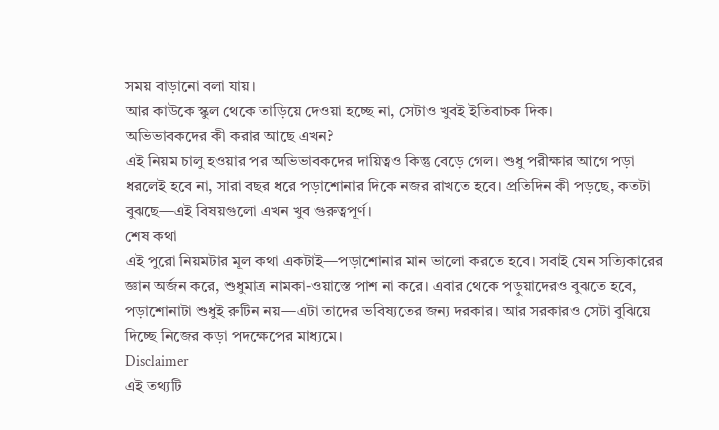সময় বাড়ানো বলা যায়।
আর কাউকে স্কুল থেকে তাড়িয়ে দেওয়া হচ্ছে না, সেটাও খুবই ইতিবাচক দিক।
অভিভাবকদের কী করার আছে এখন?
এই নিয়ম চালু হওয়ার পর অভিভাবকদের দায়িত্বও কিন্তু বেড়ে গেল। শুধু পরীক্ষার আগে পড়া ধরলেই হবে না, সারা বছর ধরে পড়াশোনার দিকে নজর রাখতে হবে। প্রতিদিন কী পড়ছে, কতটা বুঝছে—এই বিষয়গুলো এখন খুব গুরুত্বপূর্ণ।
শেষ কথা
এই পুরো নিয়মটার মূল কথা একটাই—পড়াশোনার মান ভালো করতে হবে। সবাই যেন সত্যিকারের জ্ঞান অর্জন করে, শুধুমাত্র নামকা-ওয়াস্তে পাশ না করে। এবার থেকে পড়ুয়াদেরও বুঝতে হবে, পড়াশোনাটা শুধুই রুটিন নয়—এটা তাদের ভবিষ্যতের জন্য দরকার। আর সরকারও সেটা বুঝিয়ে দিচ্ছে নিজের কড়া পদক্ষেপের মাধ্যমে।
Disclaimer
এই তথ্যটি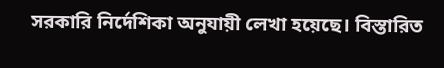সরকারি নির্দেশিকা অনুযায়ী লেখা হয়েছে। বিস্তারিত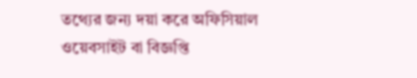তথ্যের জন্য দয়া করে অফিসিয়াল ওয়েবসাইট বা বিজ্ঞপ্তি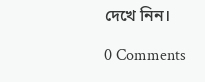দেখে নিন।

0 Comments